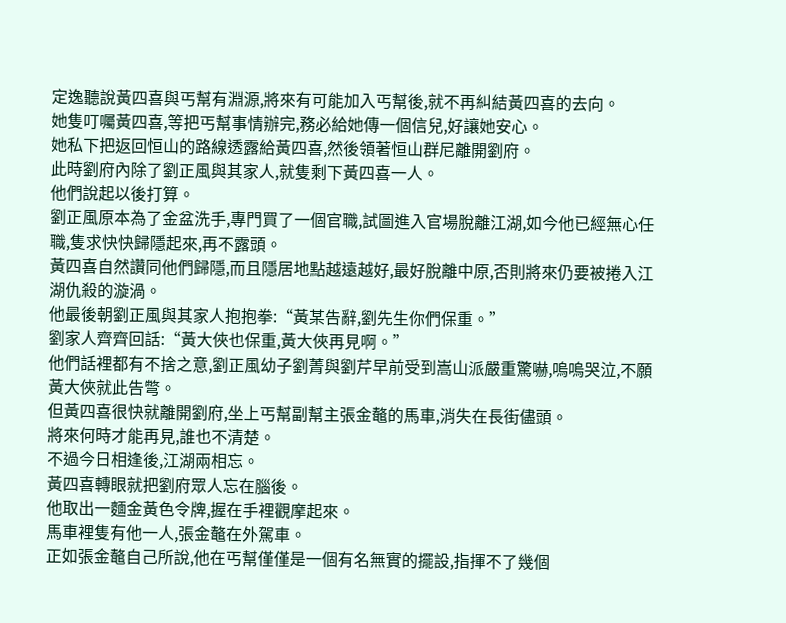定逸聽說黃四喜與丐幫有淵源,將來有可能加入丐幫後,就不再糾結黃四喜的去向。
她隻叮囑黃四喜,等把丐幫事情辦完,務必給她傳一個信兒,好讓她安心。
她私下把返回恒山的路線透露給黃四喜,然後領著恒山群尼離開劉府。
此時劉府內除了劉正風與其家人,就隻剩下黃四喜一人。
他們說起以後打算。
劉正風原本為了金盆洗手,專門買了一個官職,試圖進入官場脫離江湖,如今他已經無心任職,隻求快快歸隱起來,再不露頭。
黃四喜自然讚同他們歸隱,而且隱居地點越遠越好,最好脫離中原,否則將來仍要被捲入江湖仇殺的漩渦。
他最後朝劉正風與其家人抱抱拳:“黃某告辭,劉先生你們保重。”
劉家人齊齊回話:“黃大俠也保重,黃大俠再見啊。”
他們話裡都有不捨之意,劉正風幼子劉菁與劉芹早前受到嵩山派嚴重驚嚇,嗚嗚哭泣,不願黃大俠就此告彆。
但黃四喜很快就離開劉府,坐上丐幫副幫主張金鼇的馬車,消失在長街儘頭。
將來何時才能再見,誰也不清楚。
不過今日相逢後,江湖兩相忘。
黃四喜轉眼就把劉府眾人忘在腦後。
他取出一麵金黃色令牌,握在手裡觀摩起來。
馬車裡隻有他一人,張金鼇在外駕車。
正如張金鼇自己所說,他在丐幫僅僅是一個有名無實的擺設,指揮不了幾個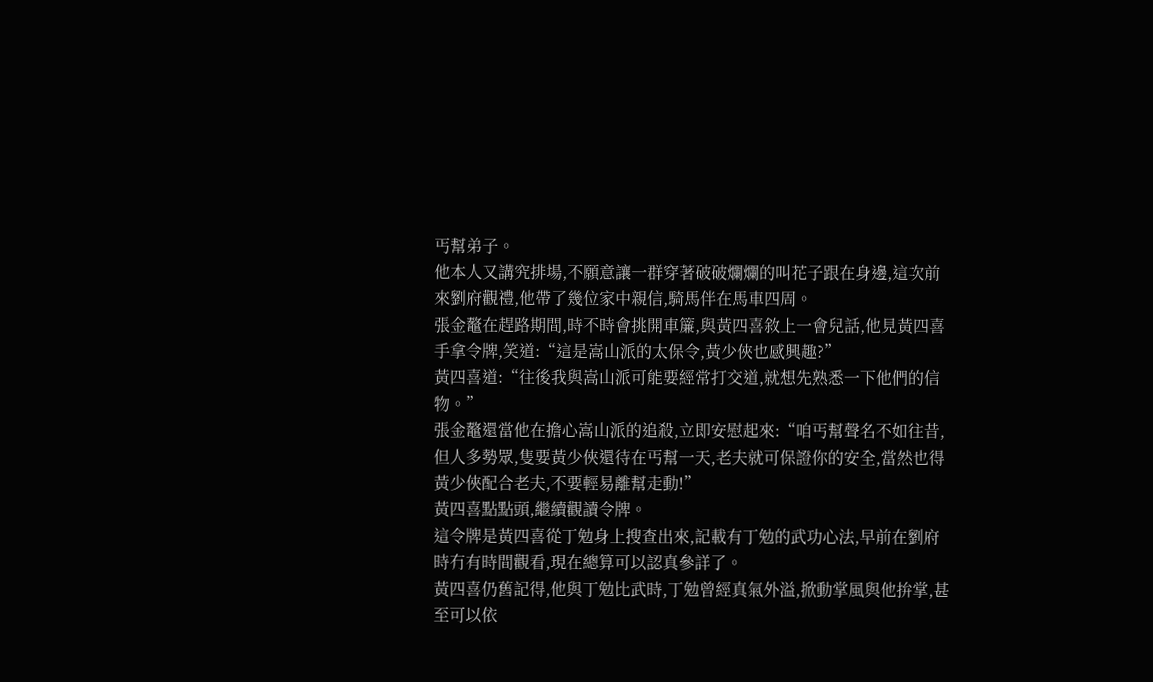丐幫弟子。
他本人又講究排場,不願意讓一群穿著破破爛爛的叫花子跟在身邊,這次前來劉府觀禮,他帶了幾位家中親信,騎馬伴在馬車四周。
張金鼇在趕路期間,時不時會挑開車簾,與黃四喜敘上一會兒話,他見黃四喜手拿令牌,笑道:“這是嵩山派的太保令,黃少俠也感興趣?”
黃四喜道:“往後我與嵩山派可能要經常打交道,就想先熟悉一下他們的信物。”
張金鼇還當他在擔心嵩山派的追殺,立即安慰起來:“咱丐幫聲名不如往昔,但人多勢眾,隻要黃少俠還待在丐幫一天,老夫就可保證你的安全,當然也得黃少俠配合老夫,不要輕易離幫走動!”
黃四喜點點頭,繼續觀讀令牌。
這令牌是黃四喜從丁勉身上搜查出來,記載有丁勉的武功心法,早前在劉府時冇有時間觀看,現在總算可以認真參詳了。
黃四喜仍舊記得,他與丁勉比武時,丁勉曾經真氣外溢,掀動掌風與他拚掌,甚至可以依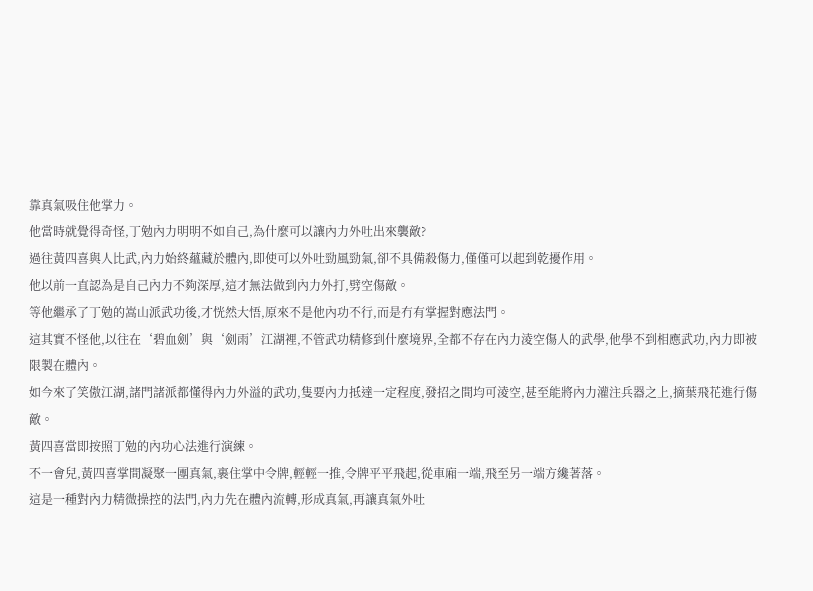靠真氣吸住他掌力。
他當時就覺得奇怪,丁勉內力明明不如自己,為什麼可以讓內力外吐出來襲敵?
過往黃四喜與人比武,內力始終蘊藏於體內,即使可以外吐勁風勁氣,卻不具備殺傷力,僅僅可以起到乾擾作用。
他以前一直認為是自己內力不夠深厚,這才無法做到內力外打,劈空傷敵。
等他繼承了丁勉的嵩山派武功後,才恍然大悟,原來不是他內功不行,而是冇有掌握對應法門。
這其實不怪他,以往在‘碧血劍’與‘劍雨’江湖裡,不管武功精修到什麼境界,全都不存在內力淩空傷人的武學,他學不到相應武功,內力即被限製在體內。
如今來了笑傲江湖,諸門諸派都懂得內力外溢的武功,隻要內力抵達一定程度,發招之間均可淩空,甚至能將內力灌注兵器之上,摘葉飛花進行傷敵。
黃四喜當即按照丁勉的內功心法進行演練。
不一會兒,黃四喜掌間凝聚一團真氣,裹住掌中令牌,輕輕一推,令牌平平飛起,從車廂一端,飛至另一端方纔著落。
這是一種對內力精微操控的法門,內力先在體內流轉,形成真氣,再讓真氣外吐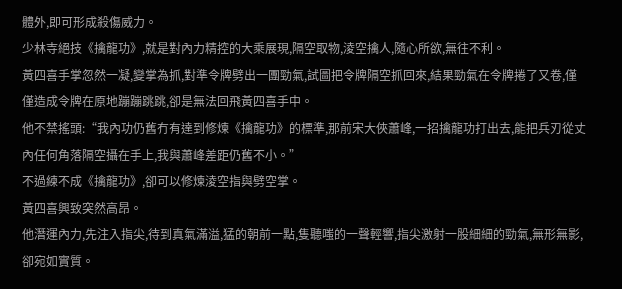體外,即可形成殺傷威力。
少林寺絕技《擒龍功》,就是對內力精控的大乘展現,隔空取物,淩空擒人,隨心所欲,無往不利。
黃四喜手掌忽然一凝,變掌為抓,對準令牌劈出一團勁氣,試圖把令牌隔空抓回來,結果勁氣在令牌捲了又卷,僅僅造成令牌在原地蹦蹦跳跳,卻是無法回飛黃四喜手中。
他不禁搖頭:“我內功仍舊冇有達到修煉《擒龍功》的標準,那前宋大俠蕭峰,一招擒龍功打出去,能把兵刃從丈內任何角落隔空攝在手上,我與蕭峰差距仍舊不小。”
不過練不成《擒龍功》,卻可以修煉淩空指與劈空掌。
黃四喜興致突然高昂。
他潛運內力,先注入指尖,待到真氣滿溢,猛的朝前一點,隻聽嗤的一聲輕響,指尖激射一股細細的勁氣,無形無影,卻宛如實質。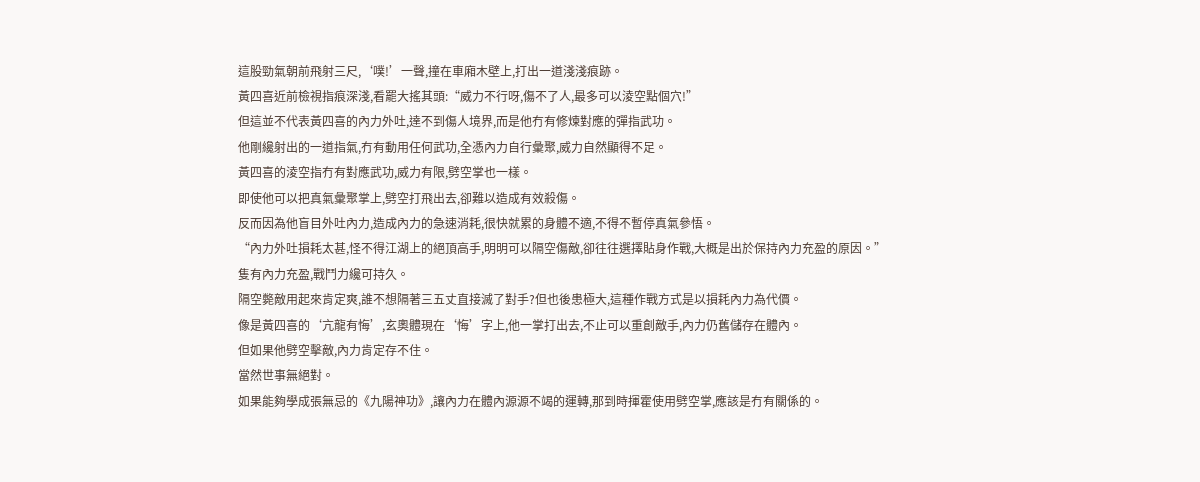這股勁氣朝前飛射三尺,‘噗!’一聲,撞在車廂木壁上,打出一道淺淺痕跡。
黃四喜近前檢視指痕深淺,看罷大搖其頭:“威力不行呀,傷不了人,最多可以淩空點個穴!”
但這並不代表黃四喜的內力外吐,達不到傷人境界,而是他冇有修煉對應的彈指武功。
他剛纔射出的一道指氣,冇有動用任何武功,全憑內力自行彙聚,威力自然顯得不足。
黃四喜的淩空指冇有對應武功,威力有限,劈空掌也一樣。
即使他可以把真氣彙聚掌上,劈空打飛出去,卻難以造成有效殺傷。
反而因為他盲目外吐內力,造成內力的急速消耗,很快就累的身體不適,不得不暫停真氣參悟。
“內力外吐損耗太甚,怪不得江湖上的絕頂高手,明明可以隔空傷敵,卻往往選擇貼身作戰,大概是出於保持內力充盈的原因。”
隻有內力充盈,戰鬥力纔可持久。
隔空斃敵用起來肯定爽,誰不想隔著三五丈直接滅了對手?但也後患極大,這種作戰方式是以損耗內力為代價。
像是黃四喜的‘亢龍有悔’,玄奧體現在‘悔’字上,他一掌打出去,不止可以重創敵手,內力仍舊儲存在體內。
但如果他劈空擊敵,內力肯定存不住。
當然世事無絕對。
如果能夠學成張無忌的《九陽神功》,讓內力在體內源源不竭的運轉,那到時揮霍使用劈空掌,應該是冇有關係的。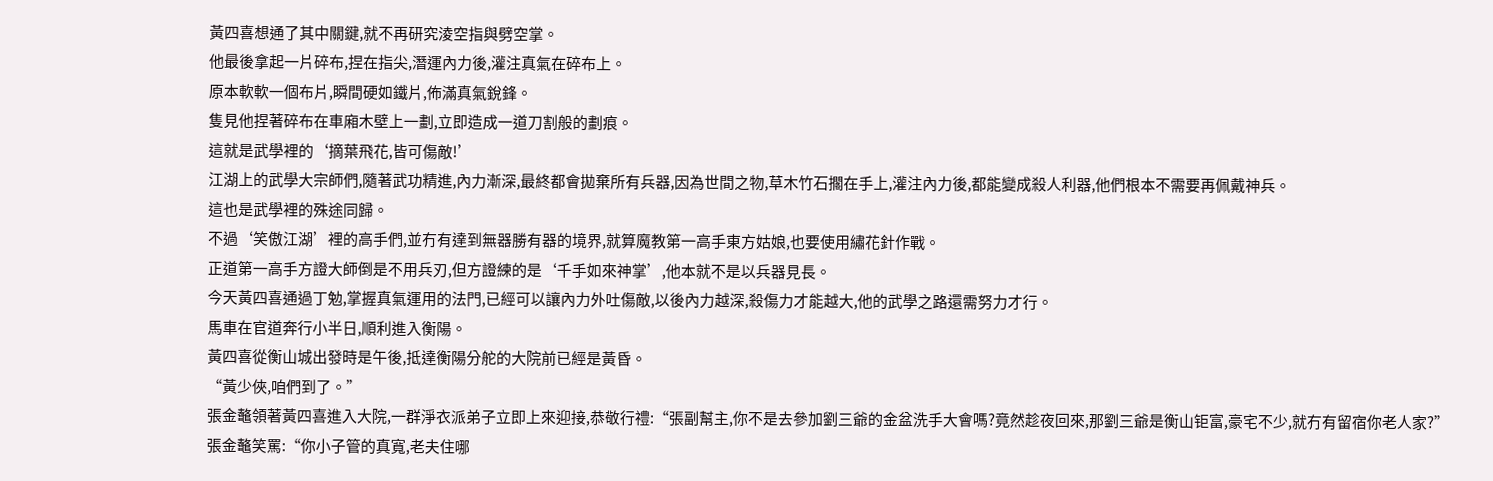黃四喜想通了其中關鍵,就不再研究淩空指與劈空掌。
他最後拿起一片碎布,捏在指尖,潛運內力後,灌注真氣在碎布上。
原本軟軟一個布片,瞬間硬如鐵片,佈滿真氣銳鋒。
隻見他捏著碎布在車廂木壁上一劃,立即造成一道刀割般的劃痕。
這就是武學裡的‘摘葉飛花,皆可傷敵!’
江湖上的武學大宗師們,隨著武功精進,內力漸深,最終都會拋棄所有兵器,因為世間之物,草木竹石擱在手上,灌注內力後,都能變成殺人利器,他們根本不需要再佩戴神兵。
這也是武學裡的殊途同歸。
不過‘笑傲江湖’裡的高手們,並冇有達到無器勝有器的境界,就算魔教第一高手東方姑娘,也要使用繡花針作戰。
正道第一高手方證大師倒是不用兵刃,但方證練的是‘千手如來神掌’,他本就不是以兵器見長。
今天黃四喜通過丁勉,掌握真氣運用的法門,已經可以讓內力外吐傷敵,以後內力越深,殺傷力才能越大,他的武學之路還需努力才行。
馬車在官道奔行小半日,順利進入衡陽。
黃四喜從衡山城出發時是午後,抵達衡陽分舵的大院前已經是黃昏。
“黃少俠,咱們到了。”
張金鼇領著黃四喜進入大院,一群淨衣派弟子立即上來迎接,恭敬行禮:“張副幫主,你不是去參加劉三爺的金盆洗手大會嗎?竟然趁夜回來,那劉三爺是衡山钜富,豪宅不少,就冇有留宿你老人家?”
張金鼇笑罵:“你小子管的真寬,老夫住哪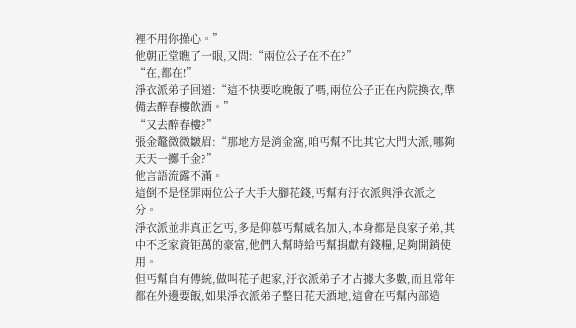裡不用你操心。”
他朝正堂瞧了一眼,又問:“兩位公子在不在?”
“在,都在!”
淨衣派弟子回道:“這不快要吃晚飯了嗎,兩位公子正在內院換衣,準備去醉春樓飲酒。”
“又去醉春樓?”
張金鼇微微皺眉:“那地方是消金窩,咱丐幫不比其它大門大派,哪夠天天一擲千金?”
他言語流露不滿。
這倒不是怪罪兩位公子大手大腳花錢,丐幫有汙衣派與淨衣派之分。
淨衣派並非真正乞丐,多是仰慕丐幫威名加入,本身都是良家子弟,其中不乏家資钜萬的豪富,他們入幫時給丐幫捐獻有錢糧,足夠開銷使用。
但丐幫自有傳統,做叫花子起家,汙衣派弟子才占據大多數,而且常年都在外邊要飯,如果淨衣派弟子整日花天酒地,這會在丐幫內部造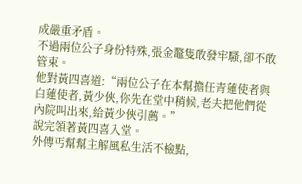成嚴重矛盾。
不過兩位公子身份特殊,張金鼇隻敢發牢騷,卻不敢管束。
他對黃四喜道:“兩位公子在本幫擔任青蓮使者與白蓮使者,黃少俠,你先在堂中稍候,老夫把他們從內院叫出來,給黃少俠引薦。”
說完領著黃四喜入堂。
外傳丐幫幫主解風私生活不檢點,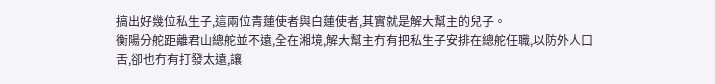搞出好幾位私生子,這兩位青蓮使者與白蓮使者,其實就是解大幫主的兒子。
衡陽分舵距離君山總舵並不遠,全在湘境,解大幫主冇有把私生子安排在總舵任職,以防外人口舌,卻也冇有打發太遠,讓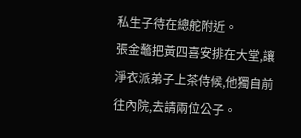私生子待在總舵附近。
張金鼇把黃四喜安排在大堂,讓淨衣派弟子上茶侍候,他獨自前往內院,去請兩位公子。